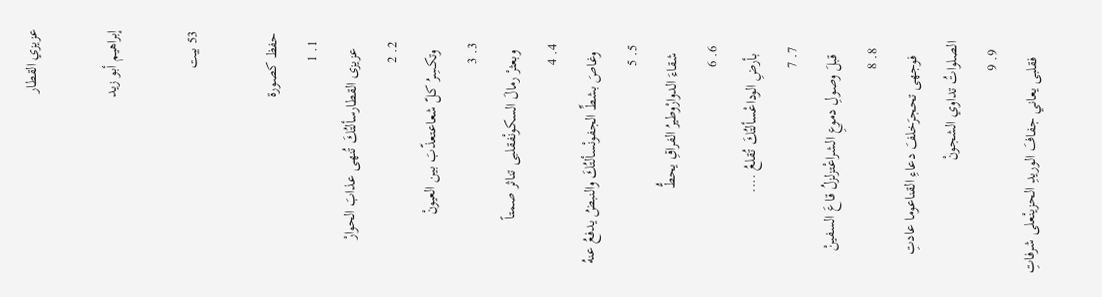عزيزي القطار

إبراهيم أبو زيد

53 بيت

حفظ كصورة
  1. 1
    عزيزى القطارسألتُكَ تُنهى عذابَ الحوارْ
  2. 2
    وتكسِرُ كلّ شعاعتعذّبَ بين العيونْ
  3. 3
    وبعثرْ رمالَ السكونْفقلبى تناثر صمتاً
  4. 4
    وغاصَ بشطِّ الجفونْسألتُكَ والنبضُ يدفعُ عنهُ
  5. 5
    شقاءَ الدوارْوطيرُ الفراقِ يحطُّ
  6. 6
    بأرضِ الوداعْسألتُكَ تُقلعُ ....
  7. 7
    قبلَ وصولِ دموعِ الشراعْتزلزلُ قاعَ السفينْ
  8. 8
    فوجهى تحجرَخلفَ دعاءِ القناعوما عادتِ الصلواتُ تداوي الشجونْ
  9. 9
    فقلبى يعاني جفافَ الوريدِ الحزينْعلى شرفاتِ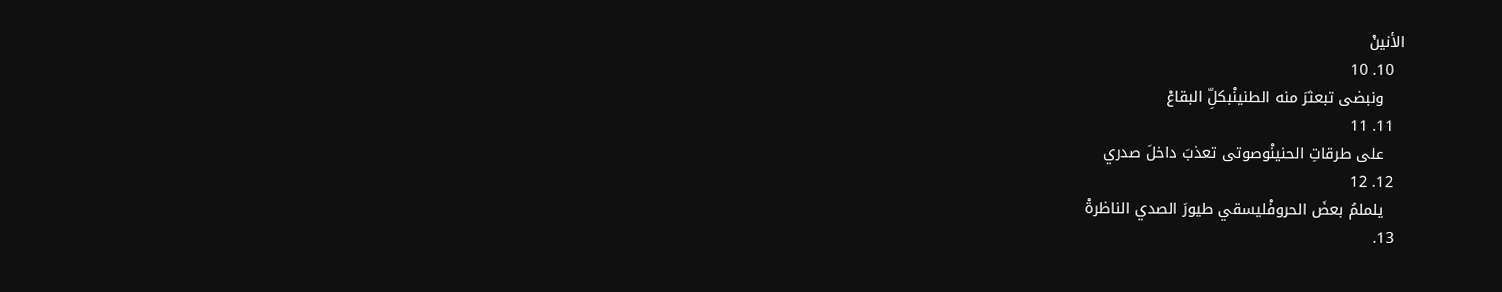الأنينْ
  10. 10
    ونبضى تبعثرَ منه الطنينْبكلِّ البقاعْ
  11. 11
    على طرقاتِ الحنينْوصوتى تعذبَ داخلَ صدري
  12. 12
    يلملمُ بعضَ الحروفْليسقي طيورَ الصدي الناظرةْ
  13.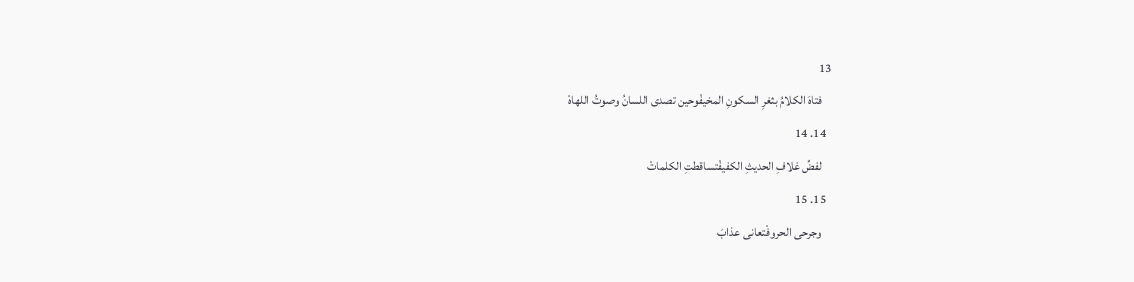13
    فتاهَ الكلامُ بثغرِ السكونِ المخيفْوحين تصدى اللسانُ وصوتُ اللهاهْ
  14. 14
    لفضِّ غلافِ الحديثِ الكفيفْتساقطتِ الكلماتْ
  15. 15
    وجرحى الحروفْتعانى عذابَ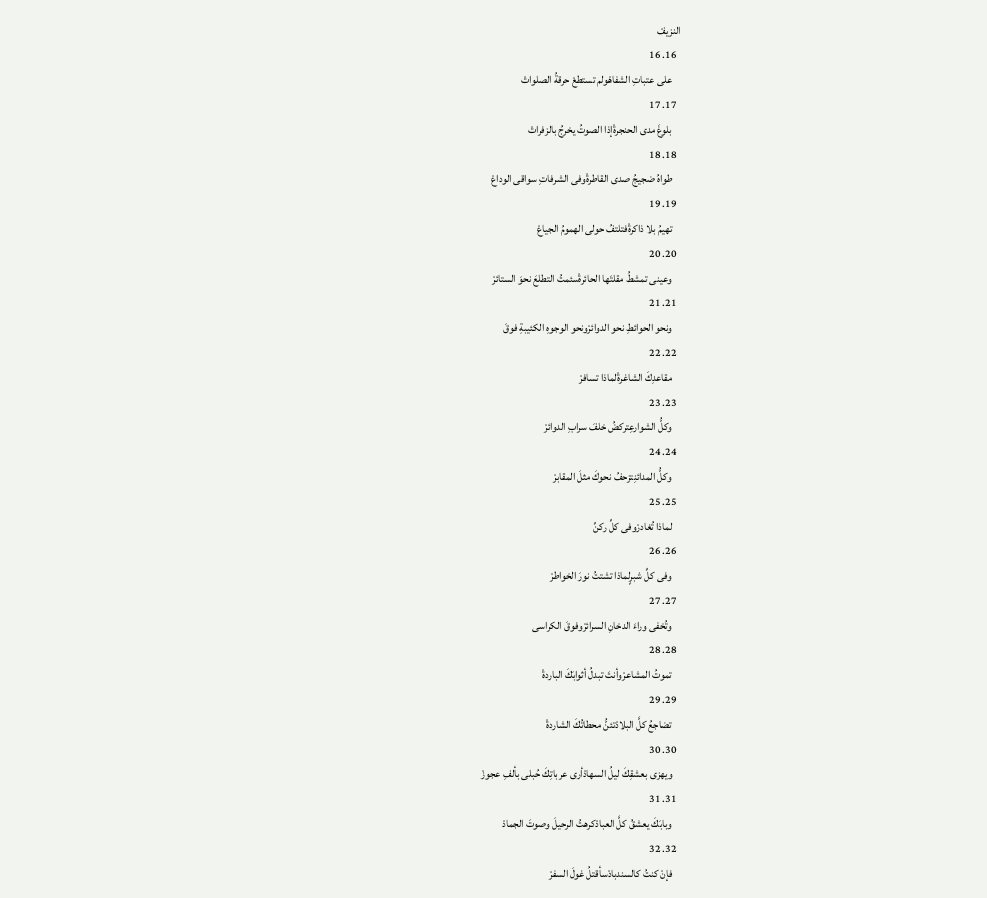النزيفْ
  16. 16
    على عتباتِ الشفاهْولم تستطعْ حرقةُ الصلواتْ
  17. 17
    بلوغَ مدى الحنجرةْإذا الصوتُ يخرجُ بالزفراتْ
  18. 18
    طواهُ ضجيجُ صدى القاطرةْوفى الشرفاتِ سواقى الوداعْ
  19. 19
    تهيمُ بلا ذاكرةْفتلتفُ حولى الهمومُ الجياعْ
  20. 20
    وعينى تمشطُ مقلتَها الحائرةْسئمتُ التطلعَ نحوَ الستائرْ
  21. 21
    ونحو الحوائطِ نحو الدوائرْونحو الوجوهِ الكئيبةِ فوقَ
  22. 22
    مقاعدِكَ الشاغرةْلماذا تسافرْ
  23. 23
    وكلُّ الشوارعِتركضُ خلفَ سرابِ الدوائرْ
  24. 24
    وكلُّ المدائنِتزحفُ نحوكَ مثلَ المقابرْ
  25. 25
    لماذا تُغادرْوفى كلِّ ركنِّ
  26. 26
    وفى كلِّ شبرٍلماذا تشتتُ نورَ الخواطرْ
  27. 27
    وتُخفى وراءَ الدخانِ السرائرْوفوقَ الكراسى
  28. 28
    تموتُ المشاعرْوأنتَ تبدلُ أثوابَكَ الباردةْ
  29. 29
    تضاجعُ كلَّ البلادْتئنُّ محطاتُكَ الشاردةْ
  30. 30
    ويهزى بعشقِكَ ليلُ السهادْأرى عرباتِكَ حُبلى بألفِ عجوزْ
  31. 31
    وبابَكَ يعشقُ كلَّ العبادْكرهتُ الرحيلَ وصوتَ الجمادْ
  32. 32
    فإنْ كنتُ كالسندبادْسأقتلُ غولَ السفرْ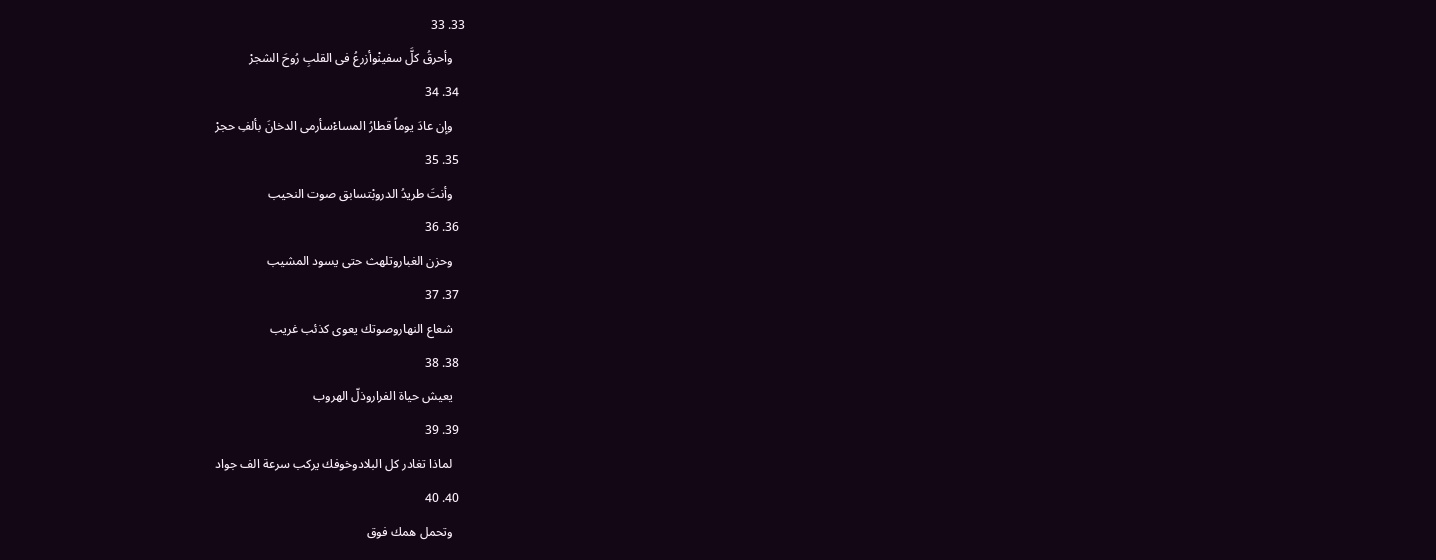33. 33
    وأحرقُ كلَّ سفينْوأزرعُ فى القلبِ رُوحَ الشجرْ
  34. 34
    وإن عادَ يوماً قطارُ المساءْسأرمى الدخانَ بألفِ حجرْ
  35. 35
    وأنتَ طريدُ الدروبْتسابق صوت النحيب
  36. 36
    وحزن الغباروتلهث حتى يسود المشيب
  37. 37
    شعاع النهاروصوتك يعوى كذئب غريب
  38. 38
    يعيش حياة الفراروذلّ الهروب
  39. 39
    لماذا تغادر كل البلادوخوفك يركب سرعة الف جواد
  40. 40
    وتحمل همك فوق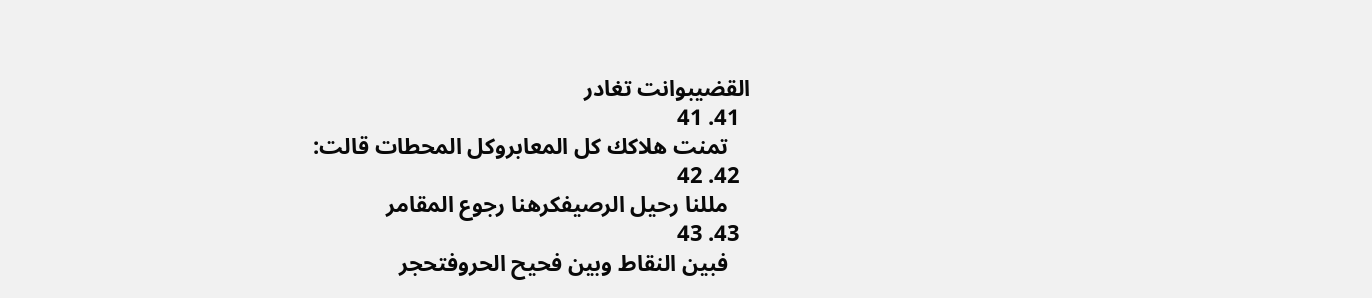القضيبوانت تغادر
  41. 41
    تمنت هلاكك كل المعابروكل المحطات قالت:
  42. 42
    مللنا رحيل الرصيفكرهنا رجوع المقامر
  43. 43
    فبين النقاط وبين فحيح الحروفتحجر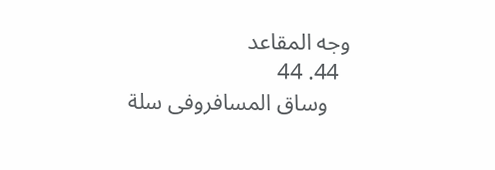وجه المقاعد
  44. 44
    وساق المسافروفى سلة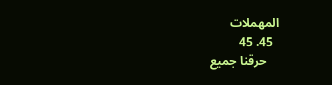المهملات
  45. 45
    حرقنا جميع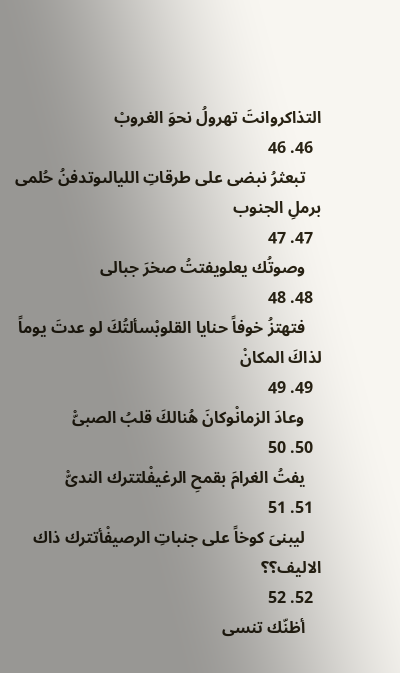التذاكروانتَ تهرولُ نحوَ الغروبْ
  46. 46
    تبعثرُ نبضى على طرقاتِ الليالىوتدفنُ حُلمى برملِ الجنوب
  47. 47
    وصوتُك يعلويفتتُ صخرَ جبالى
  48. 48
    فتهتزُ خوفاً حنايا القلوبْسألتُكَ لو عدتَ يوماً لذاكَ المكانْ
  49. 49
    وعادَ الزمانْوكانَ هُنالكَ قلبُ الصبىّْ
  50. 50
    يفتُ الغرامَ بقمحِ الرغيفْلتترك الندىّْ
  51. 51
    ليبنىَ كوخاً على جنباتِ الرصيفْأتترك ذاك الاليف؟؟
  52. 52
    أظنّك تنسى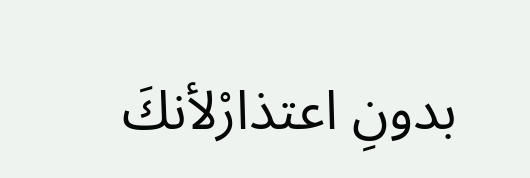بدونِ اعتذارْلأنكَ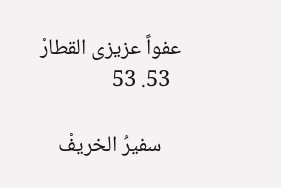عفواً عزيزى القطارْ
  53. 53

    سفيرُ الخريفْ